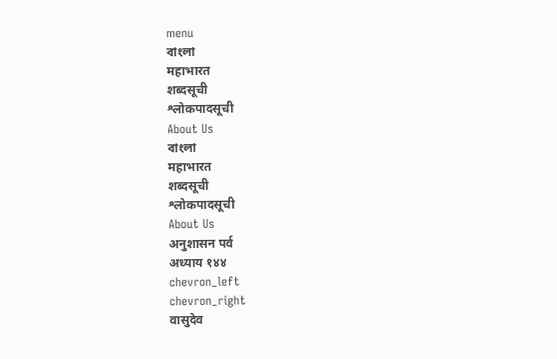menu
বাংলা
महाभारत
शब्दसूची
श्लोकपादसूची
About Us
বাংলা
महाभारत
शब्दसूची
श्लोकपादसूची
About Us
अनुशासन पर्व
अध्याय १४४
chevron_left
chevron_right
वासुदेव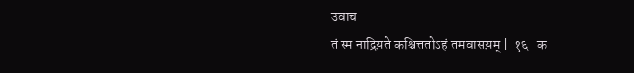उवाच
तं स्म नाद्रिय़ते कश्चित्ततोऽहं तमवासय़म् |  १६   क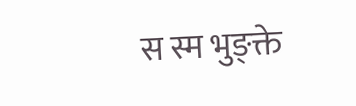स स्म भुङ्क्ते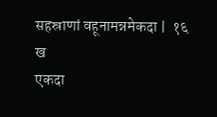सहस्राणां वहूनामन्नमेकदा |  १६   ख
एकदा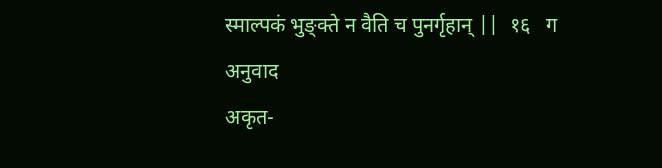स्माल्पकं भुङ्क्ते न वैति च पुनर्गृहान् ||  १६   ग
अनुवाद
अकृत-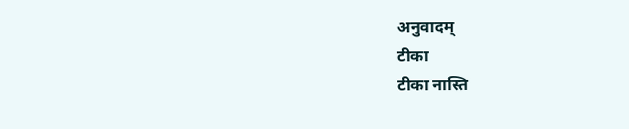अनुवादम्
टीका
टीका नास्ति